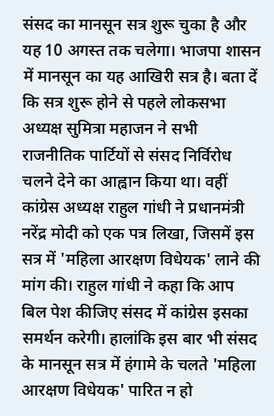संसद का मानसून सत्र शुरू चुका है और यह 10 अगस्त तक चलेगा। भाजपा शासन में मानसून का यह आखिरी सत्र है। बता दें कि सत्र शुरू होने से पहले लोकसभा अध्यक्ष सुमित्रा महाजन ने सभी राजनीतिक पार्टियों से संसद निर्विरोध चलने देने का आह्वान किया था। वहीं कांग्रेस अध्यक्ष राहुल गांधी ने प्रधानमंत्री नरेंद्र मोदी को एक पत्र लिखा, जिसमें इस सत्र में 'महिला आरक्षण विधेयक' लाने की मांग की। राहुल गांधी ने कहा कि आप बिल पेश कीजिए संसद में कांग्रेस इसका समर्थन करेगी। हालांकि इस बार भी संसद के मानसून सत्र में हंगामे के चलते 'महिला आरक्षण विधेयक' पारित न हो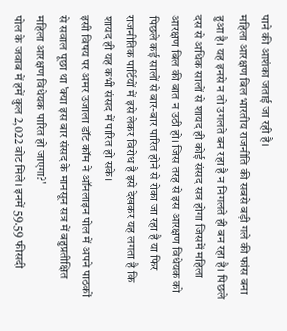पाने की आशंका जताई जा रही है।
महिला आरक्षण बिल भारतीय राजनीति की सबसे बड़ी गले की फांस बना हुआ है। यह इनसे न तो उगलते बन रहा है न निगलते ही बन रहा है। पिछले दस से अधिक सालों से शायद ही कोई संसद सत्र होगा जिसमें महिला आरक्षण बिल की बात न उठी हो। जिस तरह से इस आरक्षण विधेयक को पिछले कई सालों से बार-बार पारित होने से रोका जा रहा है या फिर राजनीतिक पार्टियों में इसे लेकर विरोध है इसे देखकर यह लगता है कि शायद ही यह कभी संसद में पारित हो सके।
इसी विषय पर अमर उजाला डॉट कॉम ने ऑनलाइन पोल में अपने पाठकों से सवाल पूछा था 'क्या इस बार संसद के मानसून सत्र में बहुप्रतीक्षित महिला आरक्षण विधेयक पारित हो जाएगा?'
पोल के जवाब में हमें कुल 2,022 वोट मिले। इनमें 59.59 फीसदी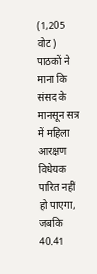(1,205 वोट) पाठकों ने माना कि संसद के मानसून सत्र में महिला आरक्षण विधेयक पारित नहीं हो पाएगा, जबकि 40.41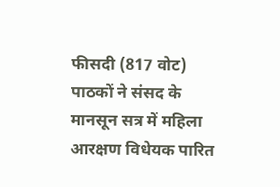फीसदी (817 वोट) पाठकों ने संसद के मानसून सत्र में महिला आरक्षण विधेयक पारित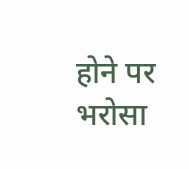होने पर भरोसा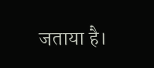जताया है।